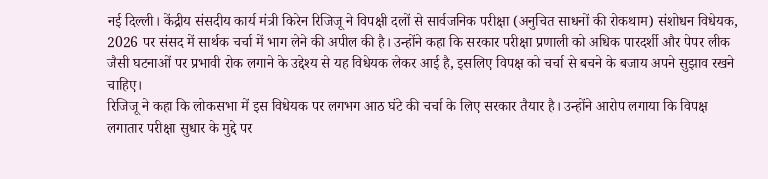नई दिल्ली। केंद्रीय संसदीय कार्य मंत्री किरेन रिजिजू ने विपक्षी दलों से सार्वजनिक परीक्षा (अनुचित साधनों की रोकथाम) संशोधन विधेयक, 2026 पर संसद में सार्थक चर्चा में भाग लेने की अपील की है। उन्होंने कहा कि सरकार परीक्षा प्रणाली को अधिक पारदर्शी और पेपर लीक जैसी घटनाओं पर प्रभावी रोक लगाने के उद्देश्य से यह विधेयक लेकर आई है, इसलिए विपक्ष को चर्चा से बचने के बजाय अपने सुझाव रखने चाहिए।
रिजिजू ने कहा कि लोकसभा में इस विधेयक पर लगभग आठ घंटे की चर्चा के लिए सरकार तैयार है। उन्होंने आरोप लगाया कि विपक्ष लगातार परीक्षा सुधार के मुद्दे पर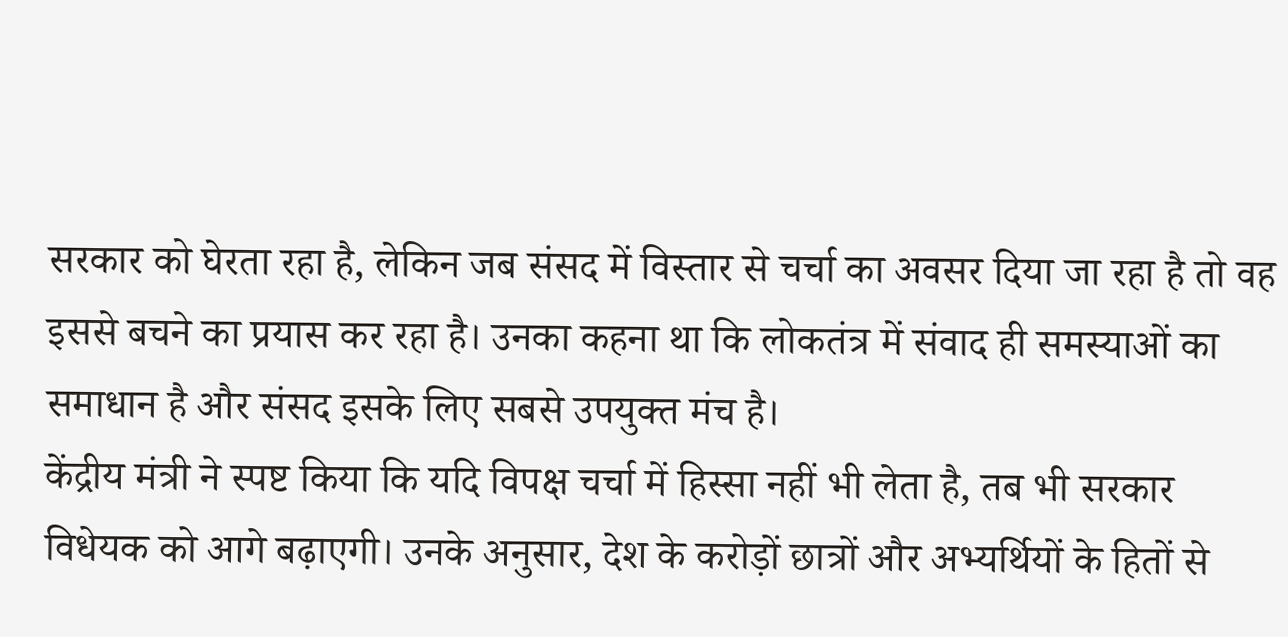सरकार को घेरता रहा है, लेकिन जब संसद में विस्तार से चर्चा का अवसर दिया जा रहा है तो वह इससे बचने का प्रयास कर रहा है। उनका कहना था कि लोकतंत्र में संवाद ही समस्याओं का समाधान है और संसद इसके लिए सबसे उपयुक्त मंच है।
केंद्रीय मंत्री ने स्पष्ट किया कि यदि विपक्ष चर्चा में हिस्सा नहीं भी लेता है, तब भी सरकार विधेयक को आगे बढ़ाएगी। उनके अनुसार, देश के करोड़ों छात्रों और अभ्यर्थियों के हितों से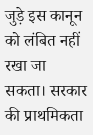जुड़े इस कानून को लंबित नहीं रखा जा सकता। सरकार की प्राथमिकता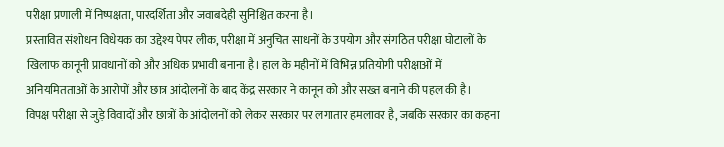परीक्षा प्रणाली में निष्पक्षता, पारदर्शिता और जवाबदेही सुनिश्चित करना है।
प्रस्तावित संशोधन विधेयक का उद्देश्य पेपर लीक, परीक्षा में अनुचित साधनों के उपयोग और संगठित परीक्षा घोटालों के खिलाफ कानूनी प्रावधानों को और अधिक प्रभावी बनाना है। हाल के महीनों में विभिन्न प्रतियोगी परीक्षाओं में अनियमितताओं के आरोपों और छात्र आंदोलनों के बाद केंद्र सरकार ने कानून को और सख्त बनाने की पहल की है।
विपक्ष परीक्षा से जुड़े विवादों और छात्रों के आंदोलनों को लेकर सरकार पर लगातार हमलावर है, जबकि सरकार का कहना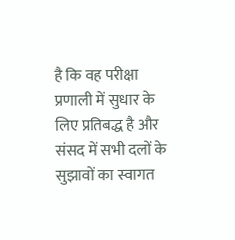है कि वह परीक्षा प्रणाली में सुधार के लिए प्रतिबद्ध है और संसद में सभी दलों के सुझावों का स्वागत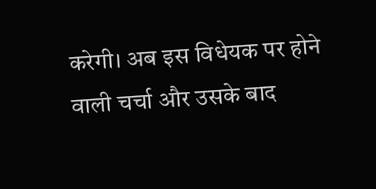करेगी। अब इस विधेयक पर होने वाली चर्चा और उसके बाद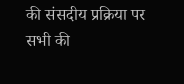की संसदीय प्रक्रिया पर सभी की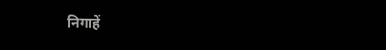निगाहें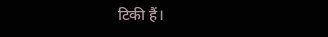टिकी हैं।